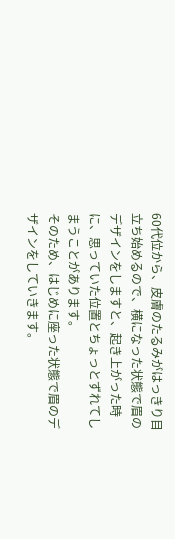60代位から、皮膚のたるみがはっきり目立ち始めるので、横になった状態で眉のデザインをしますと、起き上がった時に、思っていた位置とちょっとずれてしまうことがあります。
そのため、はじめに座った状態で眉のデザインをしていきます。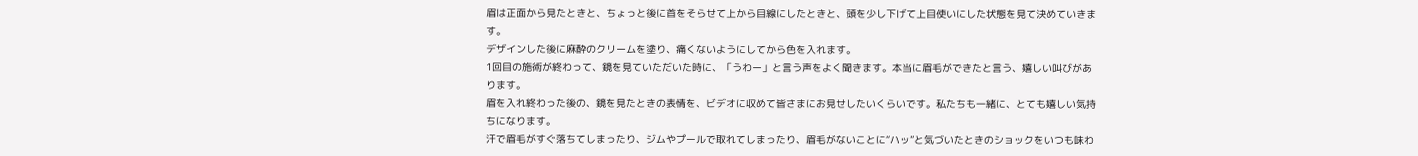眉は正面から見たときと、ちょっと後に首をそらせて上から目線にしたときと、頭を少し下げて上目使いにした状態を見て決めていきます。
デザインした後に麻酔のクリームを塗り、痛くないようにしてから色を入れます。
1回目の施術が終わって、鏡を見ていただいた時に、「うわー」と言う声をよく聞きます。本当に眉毛ができたと言う、嬉しい叫びがあります。
眉を入れ終わった後の、鏡を見たときの表情を、ビデオに収めて皆さまにお見せしたいくらいです。私たちも一緒に、とても嬉しい気持ちになります。
汗で眉毛がすぐ落ちてしまったり、ジムやプールで取れてしまったり、眉毛がないことに“ハッ”と気づいたときのショックをいつも味わ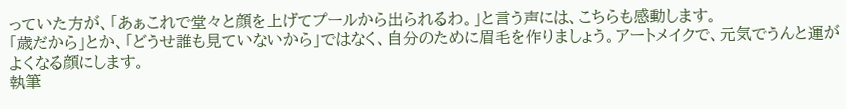っていた方が、「あぁこれで堂々と顔を上げてプールから出られるわ。」と言う声には、こちらも感動します。
「歳だから」とか、「どうせ誰も見ていないから」ではなく、自分のために眉毛を作りましょう。アートメイクで、元気でうんと運がよくなる顔にします。
執筆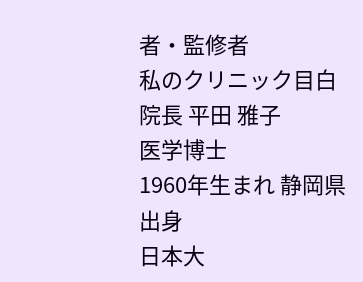者・監修者
私のクリニック目白
院長 平田 雅子
医学博士
1960年生まれ 静岡県出身
日本大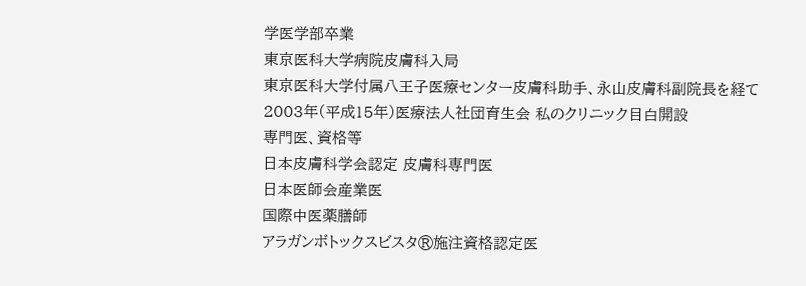学医学部卒業
東京医科大学病院皮膚科入局
東京医科大学付属八王子医療センター皮膚科助手、永山皮膚科副院長を経て
2003年(平成15年)医療法人社団育生会 私のクリニック目白開設
専門医、資格等
日本皮膚科学会認定 皮膚科専門医
日本医師会産業医
国際中医薬膳師
アラガンボトックスビスタ®施注資格認定医